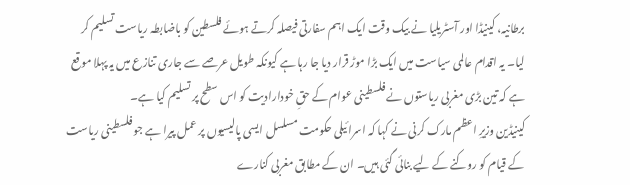برطانیہ، کینیڈا اور آسٹریلیا نے بیک وقت ایک اہم سفارتی فیصلہ کرتے ہوئے فلسطین کو باضابطہ ریاست تسلیم کر لیا۔ یہ اقدام عالمی سیاست میں ایک بڑا موڑ قرار دیا جا رہا ہے کیونکہ طویل عرصے سے جاری تنازع میں یہ پہلا موقع ہے کہ تین بڑی مغربی ریاستوں نے فلسطینی عوام کے حقِ خودارادیت کو اس سطح پر تسلیم کیا ہے۔
کینیڈین وزیرِ اعظم مارک کرنی نے کہا کہ اسرائیلی حکومت مسلسل ایسی پالیسیوں پر عمل پیرا ہے جو فلسطینی ریاست کے قیام کو روکنے کے لیے بنائی گئی ہیں۔ ان کے مطابق مغربی کنارے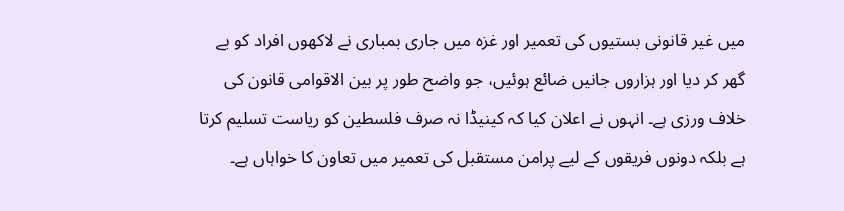میں غیر قانونی بستیوں کی تعمیر اور غزہ میں جاری بمباری نے لاکھوں افراد کو بے گھر کر دیا اور ہزاروں جانیں ضائع ہوئیں، جو واضح طور پر بین الاقوامی قانون کی خلاف ورزی ہے۔ انہوں نے اعلان کیا کہ کینیڈا نہ صرف فلسطین کو ریاست تسلیم کرتا ہے بلکہ دونوں فریقوں کے لیے پرامن مستقبل کی تعمیر میں تعاون کا خواہاں ہے۔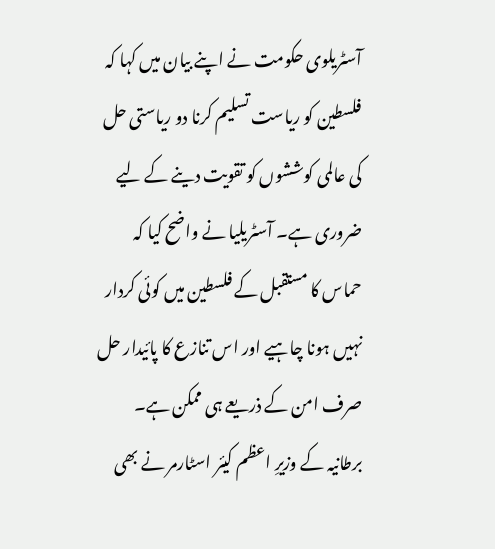آسٹریلوی حکومت نے اپنے بیان میں کہا کہ فلسطین کو ریاست تسلیم کرنا دو ریاستی حل کی عالمی کوششوں کو تقویت دینے کے لیے ضروری ہے۔ آسٹریلیا نے واضح کیا کہ حماس کا مستقبل کے فلسطین میں کوئی کردار نہیں ہونا چاہیے اور اس تنازع کا پائیدار حل صرف امن کے ذریعے ہی ممکن ہے۔
برطانیہ کے وزیرِ اعظم کیئر اسٹارمر نے بھی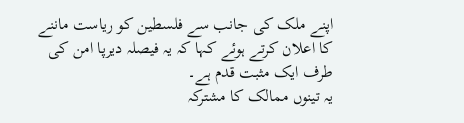اپنے ملک کی جانب سے فلسطین کو ریاست ماننے کا اعلان کرتے ہوئے کہا کہ یہ فیصلہ دیرپا امن کی طرف ایک مثبت قدم ہے۔
یہ تینوں ممالک کا مشترکہ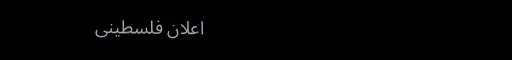اعلان فلسطینی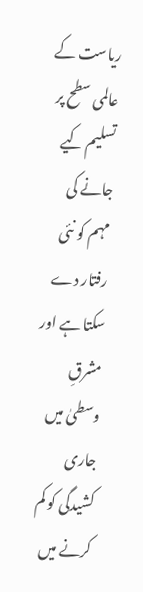ریاست کے عالمی سطح پر تسلیم کیے جانے کی مہم کو نئی رفتار دے سکتا ہے اور مشرقِ وسطیٰ میں جاری کشیدگی کو کم کرنے میں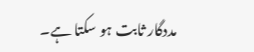مددگار ثابت ہو سکتا ہے۔